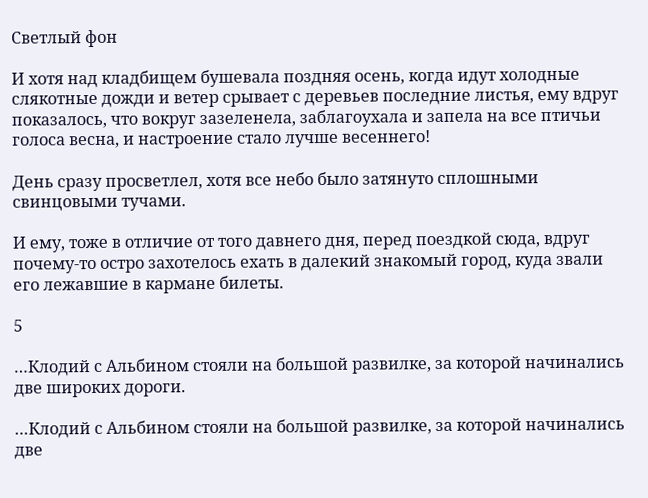Светлый фон

И хотя над кладбищем бушевала поздняя осень, когда идут холодные слякотные дожди и ветер срывает с деревьев последние листья, ему вдруг показалось, что вокруг зазеленела, заблагоухала и запела на все птичьи голоса весна, и настроение стало лучше весеннего!

День сразу просветлел, хотя все небо было затянуто сплошными свинцовыми тучами.

И ему, тоже в отличие от того давнего дня, перед поездкой сюда, вдруг почему-то остро захотелось ехать в далекий знакомый город, куда звали его лежавшие в кармане билеты.

5

…Клодий с Альбином стояли на большой развилке, за которой начинались две широких дороги.

…Клодий с Альбином стояли на большой развилке, за которой начинались две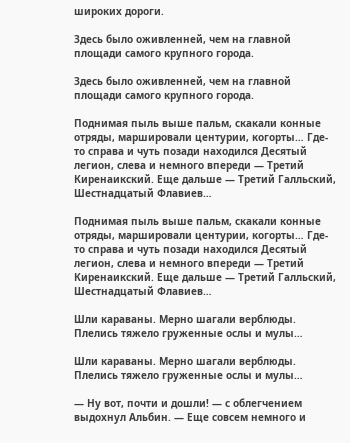широких дороги.

Здесь было оживленней, чем на главной площади самого крупного города.

Здесь было оживленней, чем на главной площади самого крупного города.

Поднимая пыль выше пальм, скакали конные отряды, маршировали центурии, когорты… Где-то справа и чуть позади находился Десятый легион, слева и немного впереди — Третий Киренаикский. Еще дальше — Третий Галльский, Шестнадцатый Флавиев…

Поднимая пыль выше пальм, скакали конные отряды, маршировали центурии, когорты… Где-то справа и чуть позади находился Десятый легион, слева и немного впереди — Третий Киренаикский. Еще дальше — Третий Галльский, Шестнадцатый Флавиев…

Шли караваны. Мерно шагали верблюды. Плелись тяжело груженные ослы и мулы…

Шли караваны. Мерно шагали верблюды. Плелись тяжело груженные ослы и мулы…

— Ну вот, почти и дошли! — с облегчением выдохнул Альбин. — Еще совсем немного и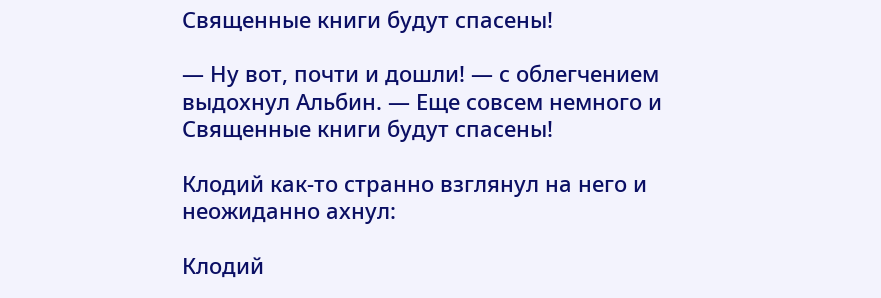Священные книги будут спасены!

— Ну вот, почти и дошли! — с облегчением выдохнул Альбин. — Еще совсем немного и Священные книги будут спасены!

Клодий как-то странно взглянул на него и неожиданно ахнул:

Клодий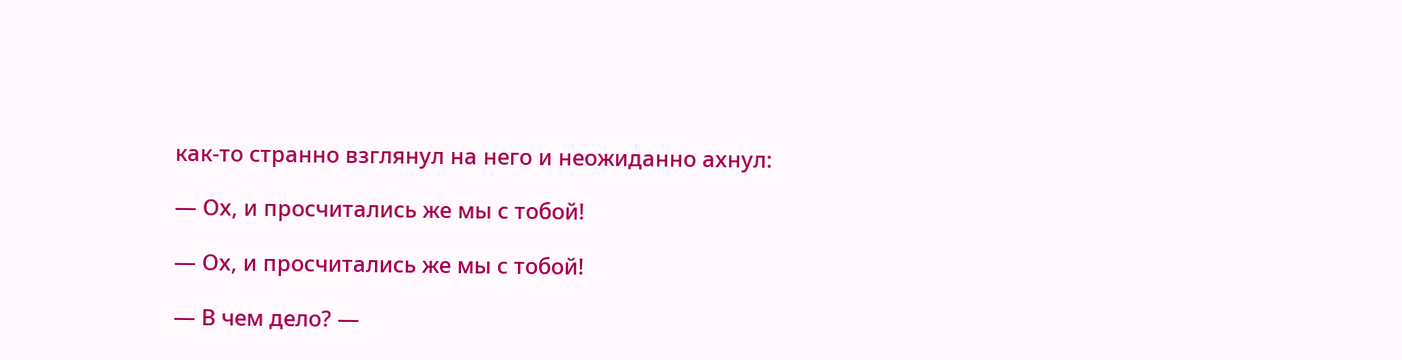как-то странно взглянул на него и неожиданно ахнул:

— Ох, и просчитались же мы с тобой!

— Ох, и просчитались же мы с тобой!

— В чем дело? —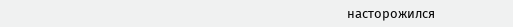насторожился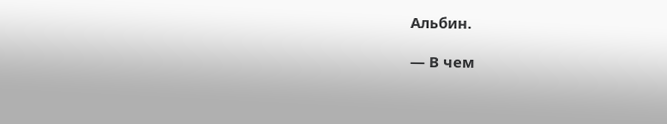Альбин.

— В чем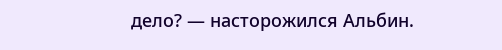дело? — насторожился Альбин.